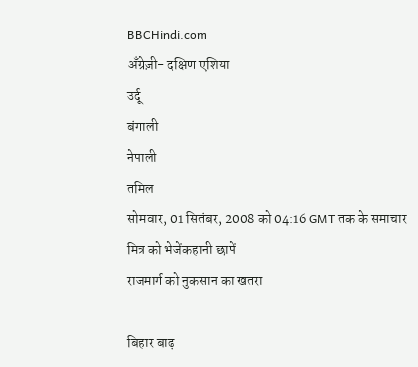BBCHindi.com
अँग्रेज़ी- दक्षिण एशिया
उर्दू
बंगाली
नेपाली
तमिल
सोमवार, 01 सितंबर, 2008 को 04:16 GMT तक के समाचार
मित्र को भेजेंकहानी छापें
राजमार्ग को नुकसान का खतरा

बिहार बाढ़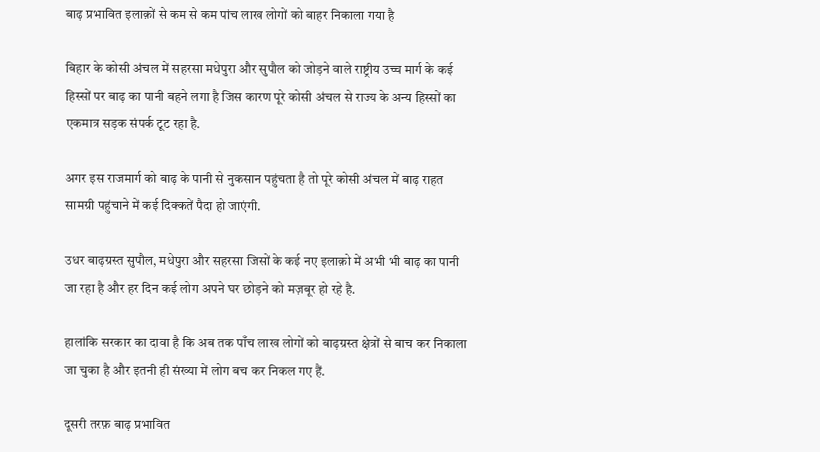बाढ़ प्रभावित इलाक़ों से कम से कम पांच लाख लोगों को बाहर निकाला गया है

बिहार के कोसी अंचल में सहरसा मधेपुरा और सुपौल को जोड़ने वाले राष्ट्रीय उच्च मार्ग के कई हिस्सों पर बाढ़ का पानी बहने लगा है जिस कारण पूरे कोसी अंचल से राज्य के अन्य हिस्सों का एकमात्र सड़क संपर्क टूट रहा है.

अगर इस राजमार्ग को बाढ़ के पानी से नुकसान पहुंचता है तो पूरे कोसी अंचल में बाढ़ राहत सामग्री पहुंचाने में कई दिक्कतें पैदा हो जाएंगी.

उधर बाढ़ग्रस्त सुपौल, मधेपुरा और सहरसा जिसों के कई नए इलाक़ो में अभी भी बाढ़ का पानी जा रहा है और हर दिन कई लोग अपने घर छोड़ने को मज़बूर हो रहे है.

हालांकि सरकार का दावा है कि अब तक पाँच लाख लोगों को बाढ़ग्रस्त क्षेत्रों से बाच कर निकाला जा चुका है और इतनी ही संख्या में लोग बच कर निकल गए हैं.

दूसरी तरफ़ बाढ़ प्रभावित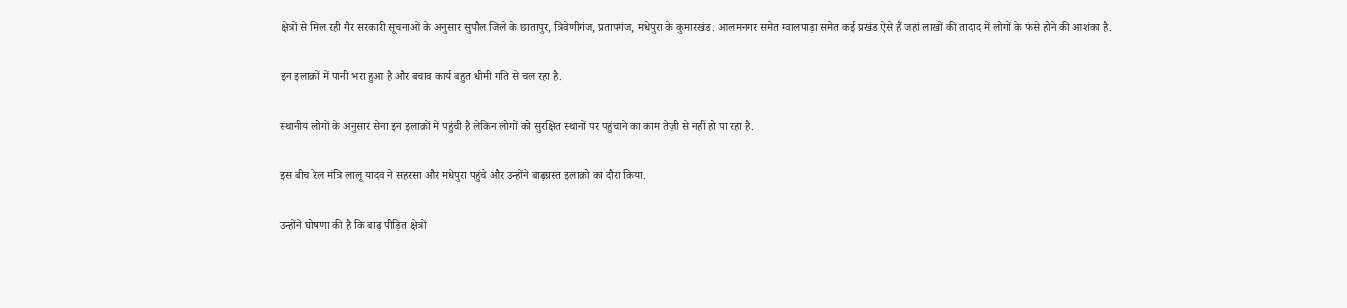क्षेत्रों से मिल रही गैर सरकारी सूचनाओं के अनुसार सुपौल जिले के छातापुर, त्रिवेणीगंज, प्रतापगंज, मधेपुरा के कुमारखंड. आलमनगर समेत ग्वालपाड़ा समेत कई प्रखंड ऐसे हैं जहां लाखों की तादाद में लोगों के फंसे होने की आशंका है.

इन इलाक़ों में पानी भरा हुआ है और बचाव कार्य बहुत धीमी गति से चल रहा है.

स्थानीय लोगों के अनुसार सेना इन इलाक़ों में पहुंची है लेकिन लोगों को सुरक्षित स्थानों पर पहुंचाने का काम तेज़ी से नहीं हो पा रहा है.

इस बीच रेल मंत्रि लालू यादव ने सहरसा और मधेपुरा पहुंचे और उन्होंने बाढ़ग्रस्त इलाक़ो का दौरा किया.

उन्होंने घोषणा की है कि बाढ़ पीड़ित क्षेत्रों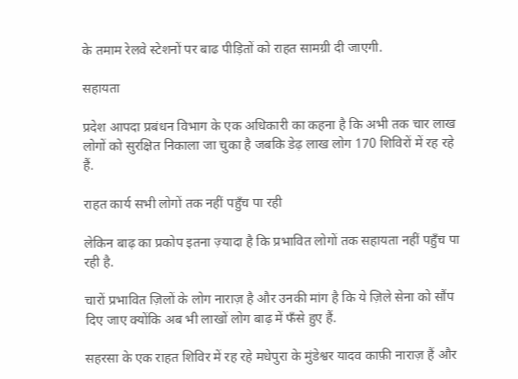के तमाम रेलवे स्टेशनों पर बाढ पीड़ितों को राहत सामग्री दी जाएगी.

सहायता

प्रदेश आपदा प्रबंधन विभाग के एक अधिकारी का कहना है कि अभी तक चार लाख लोगों को सुरक्षित निकाला जा चुका है जबकि डेढ़ लाख लोग 170 शिविरों में रह रहे हैं.

राहत कार्य सभी लोगों तक नहीं पहुँच पा रही

लेकिन बाढ़ का प्रकोप इतना ज़्यादा है कि प्रभावित लोगों तक सहायता नहीं पहुँच पा रही है.

चारों प्रभावित ज़िलों के लोग नाराज़ है और उनकी मांग है कि ये ज़िले सेना को सौंप दिए जाए क्योंकि अब भी लाखों लोग बाढ़ में फँसे हुए हैं.

सहरसा के एक राहत शिविर में रह रहे मधेपुरा के मुंडेश्वर यादव काफ़ी नाराज़ हैं और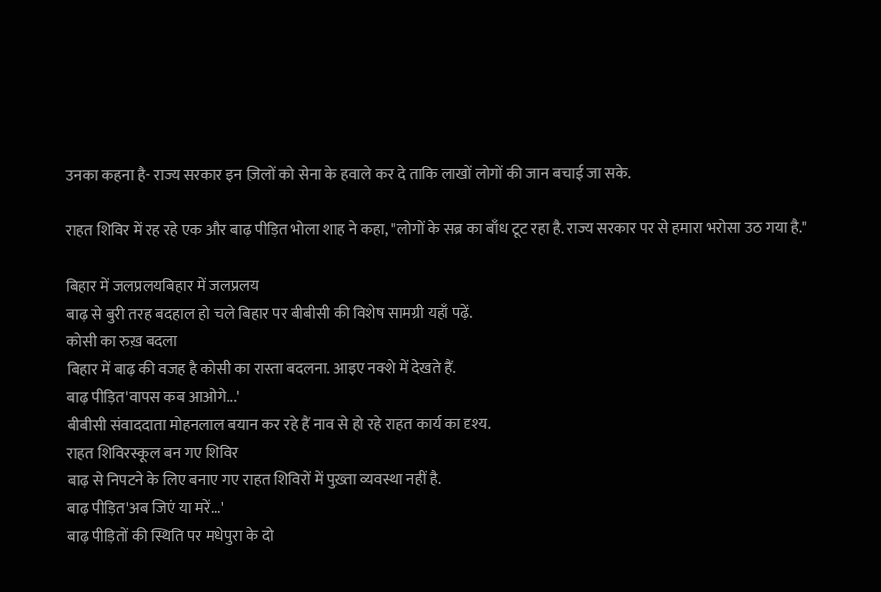उनका कहना है- राज्य सरकार इन ज़िलों को सेना के हवाले कर दे ताकि लाखों लोगों की जान बचाई जा सके.

राहत शिविर में रह रहे एक और बाढ़ पीड़ित भोला शाह ने कहा, "लोगों के सब्र का बाँध टूट रहा है. राज्य सरकार पर से हमारा भरोसा उठ गया है."

बिहार में जलप्रलयबिहार में जलप्रलय
बाढ़ से बुरी तरह बदहाल हो चले बिहार पर बीबीसी की विशेष सामग्री यहाँ पढ़ें.
कोसी का रुख़ बदला
बिहार में बाढ़ की वजह है कोसी का रास्ता बदलना. आइए नक्शे में देखते हैं.
बाढ़ पीड़ित'वापस कब आओगे...'
बीबीसी संवाददाता मोहनलाल बयान कर रहे हैं नाव से हो रहे राहत कार्य का दृश्य.
राहत शिविरस्कूल बन गए शिविर
बाढ़ से निपटने के लिए बनाए गए राहत शिविरों में पुख़्ता व्यवस्था नहीं है.
बाढ़ पीड़ित'अब जिएं या मरें...'
बाढ़ पीड़ितों की स्थिति पर मधेपुरा के दो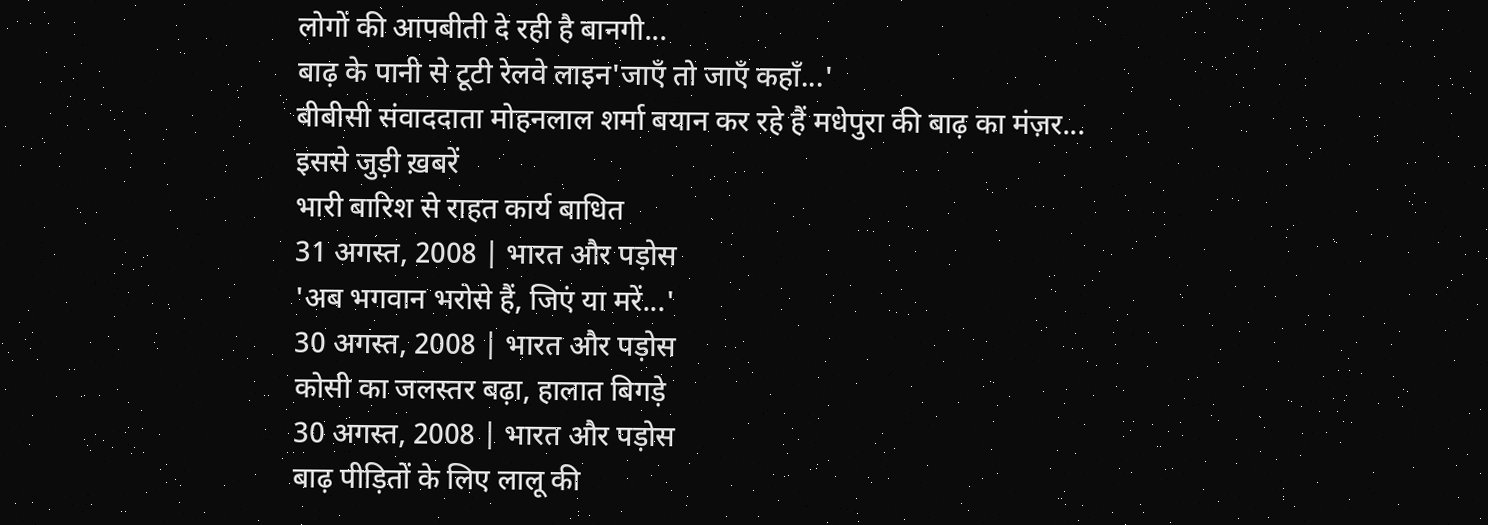लोगों की आपबीती दे रही है बानगी...
बाढ़ के पानी से टूटी रेलवे लाइन'जाएँ तो जाएँ कहाँ...'
बीबीसी संवाददाता मोहनलाल शर्मा बयान कर रहे हैं मधेपुरा की बाढ़ का मंज़र...
इससे जुड़ी ख़बरें
भारी बारिश से राहत कार्य बाधित
31 अगस्त, 2008 | भारत और पड़ोस
'अब भगवान भरोसे हैं, जिएं या मरें...'
30 अगस्त, 2008 | भारत और पड़ोस
कोसी का जलस्तर बढ़ा, हालात बिगड़े
30 अगस्त, 2008 | भारत और पड़ोस
बाढ़ पीड़ितों के लिए लालू की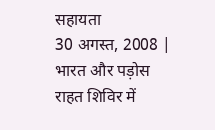सहायता
30 अगस्त, 2008 | भारत और पड़ोस
राहत शिविर में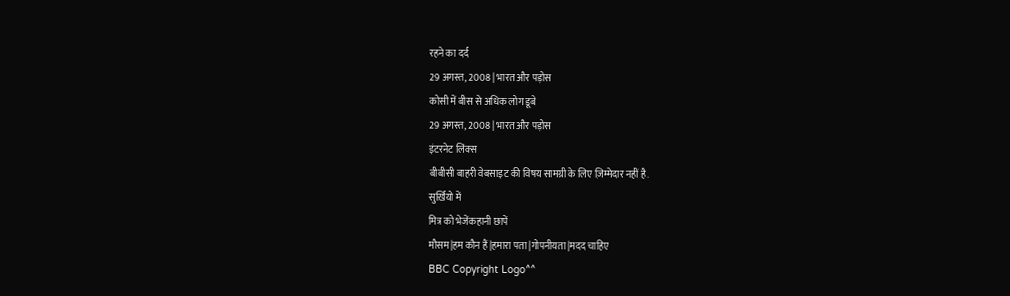रहने का दर्द
29 अगस्त, 2008 | भारत और पड़ोस
कोसी में बीस से अधिक लोग डूबे
29 अगस्त, 2008 | भारत और पड़ोस
इंटरनेट लिंक्स
बीबीसी बाहरी वेबसाइट की विषय सामग्री के लिए ज़िम्मेदार नहीं है.
सुर्ख़ियो में
मित्र को भेजेंकहानी छापें
मौसम|हम कौन हैं|हमारा पता|गोपनीयता|मदद चाहिए
BBC Copyright Logo^^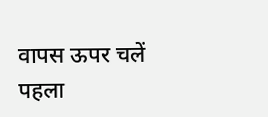वापस ऊपर चलें
पहला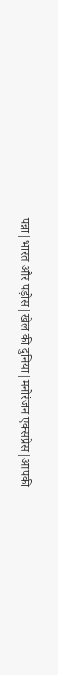पन्ना|भारत और पड़ोस|खेल की दुनिया|मनोरंजन एक्सप्रेस|आपकी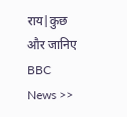राय|कुछ और जानिए
BBC News >>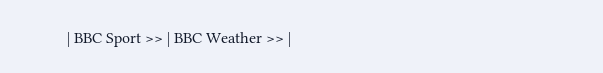| BBC Sport >> | BBC Weather >> |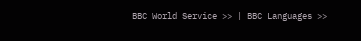BBC World Service >> | BBC Languages >>